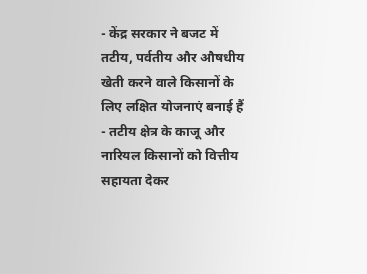- केंद्र सरकार ने बजट में तटीय, पर्वतीय और औषधीय खेती करने वाले किसानों के लिए लक्षित योजनाएं बनाई हैं
- तटीय क्षेत्र के काजू और नारियल किसानों को वित्तीय सहायता देकर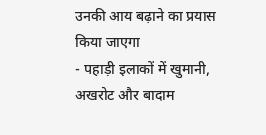उनकी आय बढ़ाने का प्रयास किया जाएगा
- पहाड़ी इलाकों में खुमानी, अखरोट और बादाम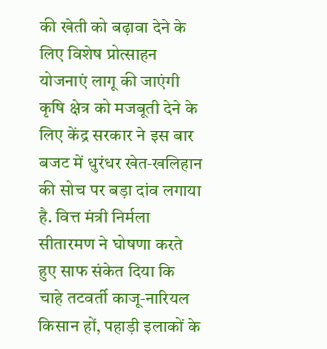की खेती को बढ़ावा देने के लिए विशेष प्रोत्साहन योजनाएं लागू की जाएंगी
कृषि क्षेत्र को मजबूती देने के लिए केंद्र सरकार ने इस बार बजट में धुरंधर खेत‑खलिहान की सोच पर बड़ा दांव लगाया है. वित्त मंत्री निर्मला सीतारमण ने घोषणा करते हुए साफ संकेत दिया कि चाहे तटवर्ती काजू‑नारियल किसान हों, पहाड़ी इलाकों के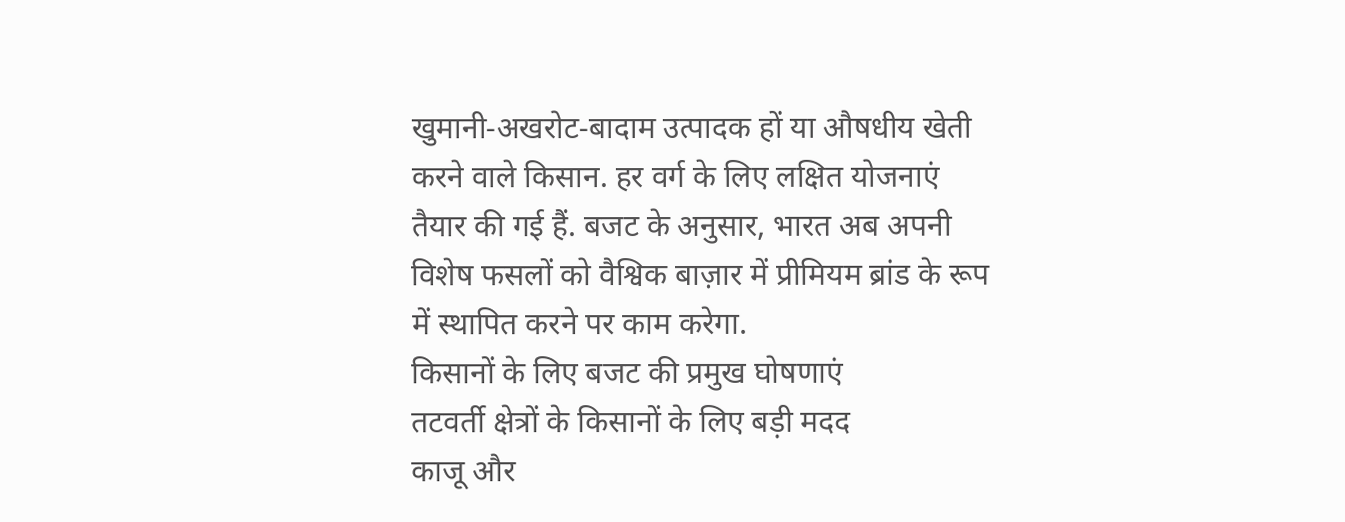खुमानी‑अखरोट‑बादाम उत्पादक हों या औषधीय खेती करने वाले किसान. हर वर्ग के लिए लक्षित योजनाएं तैयार की गई हैं. बजट के अनुसार, भारत अब अपनी विशेष फसलों को वैश्विक बाज़ार में प्रीमियम ब्रांड के रूप में स्थापित करने पर काम करेगा.
किसानों के लिए बजट की प्रमुख घोषणाएं
तटवर्ती क्षेत्रों के किसानों के लिए बड़ी मदद
काजू और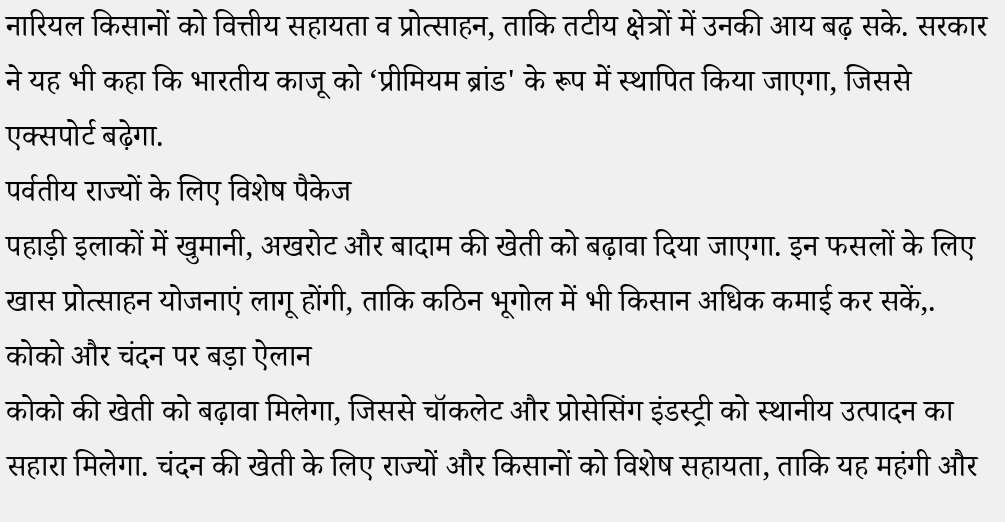नारियल किसानों को वित्तीय सहायता व प्रोत्साहन, ताकि तटीय क्षेत्रों में उनकी आय बढ़ सके. सरकार ने यह भी कहा कि भारतीय काजू को ‘प्रीमियम ब्रांड' के रूप में स्थापित किया जाएगा, जिससे एक्सपोर्ट बढ़ेगा.
पर्वतीय राज्यों के लिए विशेष पैकेज
पहाड़ी इलाकों में खुमानी, अखरोट और बादाम की खेती को बढ़ावा दिया जाएगा. इन फसलों के लिए खास प्रोत्साहन योजनाएं लागू होंगी, ताकि कठिन भूगोल में भी किसान अधिक कमाई कर सकें,.
कोको और चंदन पर बड़ा ऐलान
कोको की खेती को बढ़ावा मिलेगा, जिससे चॉकलेट और प्रोसेसिंग इंडस्ट्री को स्थानीय उत्पादन का सहारा मिलेगा. चंदन की खेती के लिए राज्यों और किसानों को विशेष सहायता, ताकि यह महंगी और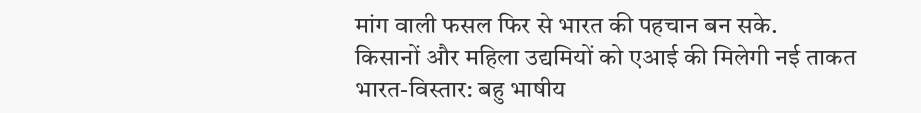मांग वाली फसल फिर से भारत की पहचान बन सके.
किसानों और महिला उद्यमियों को एआई की मिलेगी नई ताकत
भारत-विस्तार: बहु भाषीय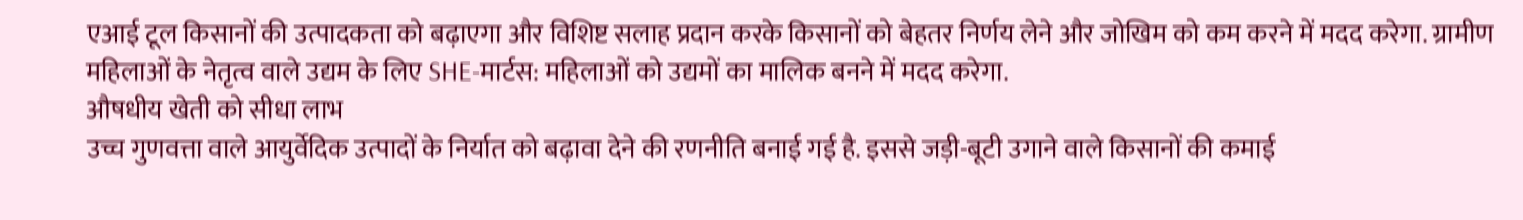एआई टूल किसानों की उत्पादकता को बढ़ाएगा और विशिष्ट सलाह प्रदान करके किसानों को बेहतर निर्णय लेने और जोखिम को कम करने में मदद करेगा. ग्रामीण महिलाओं के नेतृत्व वाले उद्यम के लिए SHE-मार्टस: महिलाओं को उद्यमों का मालिक बनने में मदद करेगा.
औषधीय खेती को सीधा लाभ
उच्च गुणवत्ता वाले आयुर्वेदिक उत्पादों के निर्यात को बढ़ावा देने की रणनीति बनाई गई है. इससे जड़ी-बूटी उगाने वाले किसानों की कमाई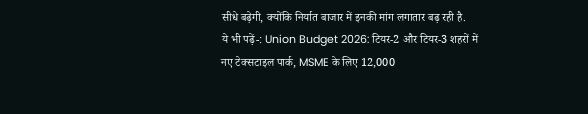सीधे बढ़ेगी, क्योंकि निर्यात बाजार में इनकी मांग लगातार बढ़ रही है.
ये भी पढ़ें-: Union Budget 2026: टियर‑2 और टियर‑3 शहरों में नए टेक्सटाइल पार्क, MSME के लिए 12,000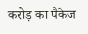करोड़ का पैकेज